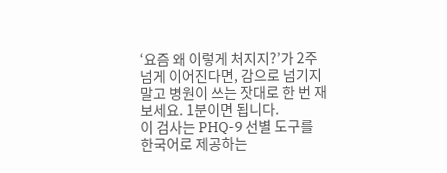‘요즘 왜 이렇게 처지지?’가 2주 넘게 이어진다면, 감으로 넘기지 말고 병원이 쓰는 잣대로 한 번 재 보세요. 1분이면 됩니다.
이 검사는 PHQ-9 선별 도구를 한국어로 제공하는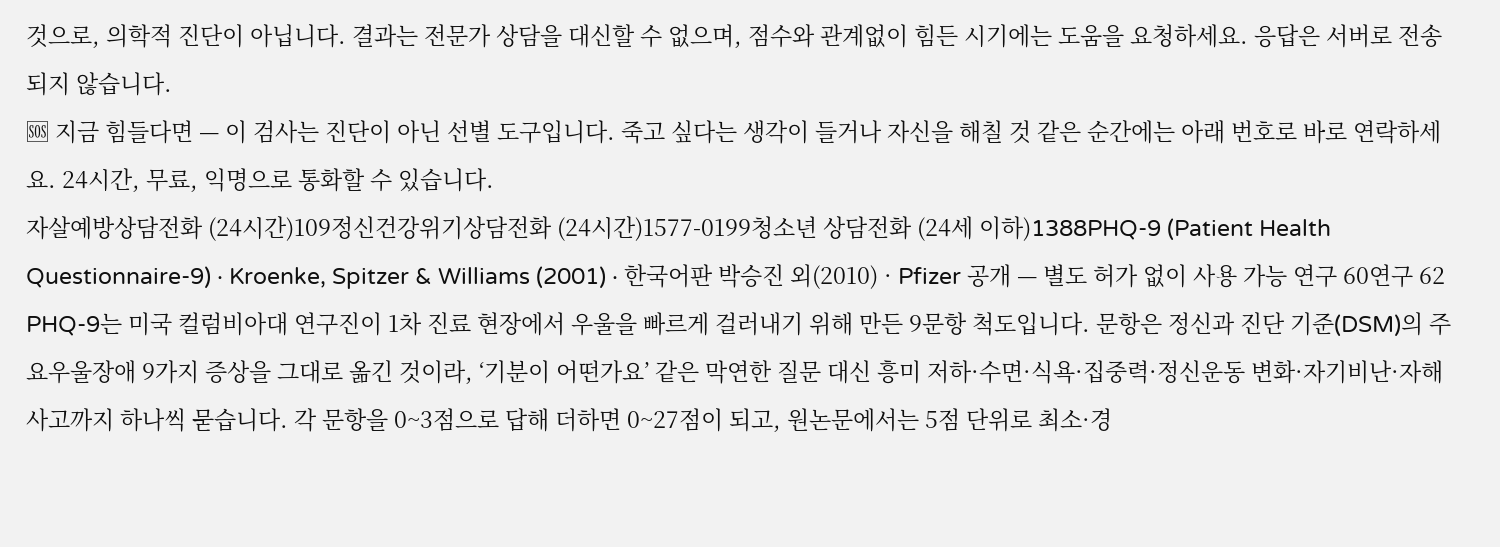것으로, 의학적 진단이 아닙니다. 결과는 전문가 상담을 대신할 수 없으며, 점수와 관계없이 힘든 시기에는 도움을 요청하세요. 응답은 서버로 전송되지 않습니다.
🆘 지금 힘들다면 — 이 검사는 진단이 아닌 선별 도구입니다. 죽고 싶다는 생각이 들거나 자신을 해칠 것 같은 순간에는 아래 번호로 바로 연락하세요. 24시간, 무료, 익명으로 통화할 수 있습니다.
자살예방상담전화 (24시간)109정신건강위기상담전화 (24시간)1577-0199청소년 상담전화 (24세 이하)1388PHQ-9 (Patient Health Questionnaire-9) · Kroenke, Spitzer & Williams (2001) · 한국어판 박승진 외(2010) · Pfizer 공개 — 별도 허가 없이 사용 가능 연구 60연구 62
PHQ-9는 미국 컬럼비아대 연구진이 1차 진료 현장에서 우울을 빠르게 걸러내기 위해 만든 9문항 척도입니다. 문항은 정신과 진단 기준(DSM)의 주요우울장애 9가지 증상을 그대로 옮긴 것이라, ‘기분이 어떤가요’ 같은 막연한 질문 대신 흥미 저하·수면·식욕·집중력·정신운동 변화·자기비난·자해 사고까지 하나씩 묻습니다. 각 문항을 0~3점으로 답해 더하면 0~27점이 되고, 원논문에서는 5점 단위로 최소·경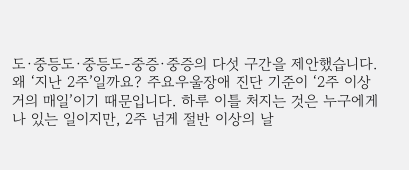도·중등도·중등도-중증·중증의 다섯 구간을 제안했습니다.
왜 ‘지난 2주’일까요? 주요우울장애 진단 기준이 ‘2주 이상 거의 매일’이기 때문입니다. 하루 이틀 처지는 것은 누구에게나 있는 일이지만, 2주 넘게 절반 이상의 날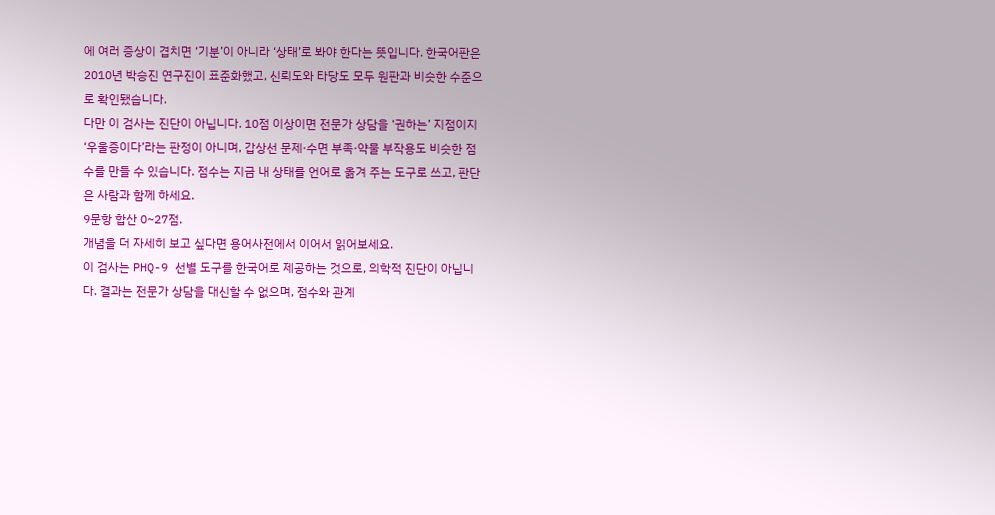에 여러 증상이 겹치면 ‘기분’이 아니라 ‘상태’로 봐야 한다는 뜻입니다. 한국어판은 2010년 박승진 연구진이 표준화했고, 신뢰도와 타당도 모두 원판과 비슷한 수준으로 확인됐습니다.
다만 이 검사는 진단이 아닙니다. 10점 이상이면 전문가 상담을 ‘권하는’ 지점이지 ‘우울증이다’라는 판정이 아니며, 갑상선 문제·수면 부족·약물 부작용도 비슷한 점수를 만들 수 있습니다. 점수는 지금 내 상태를 언어로 옮겨 주는 도구로 쓰고, 판단은 사람과 함께 하세요.
9문항 합산 0~27점.
개념을 더 자세히 보고 싶다면 용어사전에서 이어서 읽어보세요.
이 검사는 PHQ-9 선별 도구를 한국어로 제공하는 것으로, 의학적 진단이 아닙니다. 결과는 전문가 상담을 대신할 수 없으며, 점수와 관계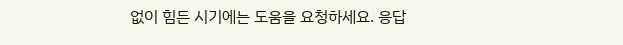없이 힘든 시기에는 도움을 요청하세요. 응답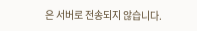은 서버로 전송되지 않습니다.